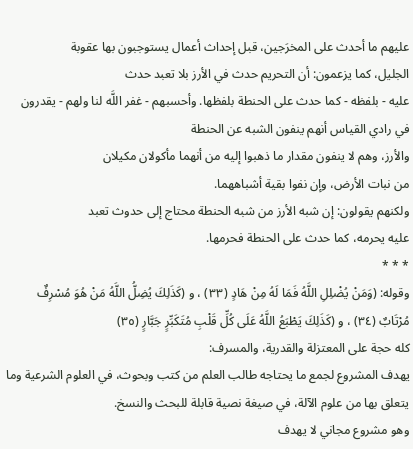عليهم ما أحدث على المخرَجين، قبل إحداث أعمال يستوجبون بها عقوبة
الجليل، كما يزعمون: أن التحريم حدث في الأرز بلا تعبد حدث
عليه - بلفظه - كما حدث على الحنطة بلفظها. وأحسبهم - غفر اللَّه لنا ولهم - يقدرون في رادي القياس أنهم ينفون الشبه عن الحنطة
والأرز، وهم لا ينفون مقدار ما ذهبوا إليه من أنهما مأكولان مكيلان
من نبات الأرض، وإن نفوا بقية أشباههما.
ولكنهم يقولون: إن شبه الأرز من شبه الحنطة محتاج إلى حدوث تعبد
عليه يحرمه، كما حدث على الحنطة فحرمها.
* * *
وقوله: (وَمَنْ يُضْلِلِ اللَّهُ فَمَا لَهُ مِنْ هَادٍ (٣٣) ، و (كَذَلِكَ يُضِلُّ اللَّهُ مَنْ هُوَ مُسْرِفٌ مُرْتَابٌ (٣٤) ، و (كَذَلِكَ يَطْبَعُ اللَّهُ عَلَى كُلِّ قَلْبِ مُتَكَبِّرٍ جَبَّارٍ (٣٥)
كله حجة على المعتزلة والقدرية، والمسرف:
يهدف المشروع لجمع ما يحتاجه طالب العلم من كتب وبحوث، في العلوم الشرعية وما يتعلق بها من علوم الآلة، في صيغة نصية قابلة للبحث والنسخ.
وهو مشروع مجاني لا يهدف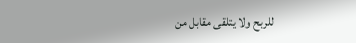للربح ولا يتلقى مقابل من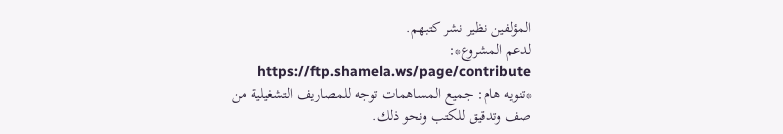المؤلفين نظير نشر كتبهم.
لدعم المشروع*: https://ftp.shamela.ws/page/contribute
*تنويه هام: جميع المساهمات توجه للمصاريف التشغيلية من صف وتدقيق للكتب ونحو ذلك.